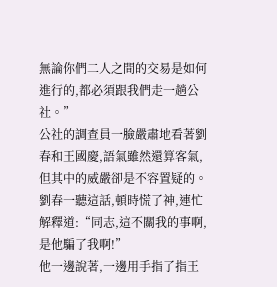無論你們二人之間的交易是如何進行的,都必須跟我們走一趟公社。”
公社的調查員一臉嚴肅地看著劉春和王國慶,語氣雖然還算客氣,但其中的威嚴卻是不容置疑的。
劉春一聽這話,頓時慌了神,連忙解釋道:“同志,這不關我的事啊,是他騙了我啊!”
他一邊說著,一邊用手指了指王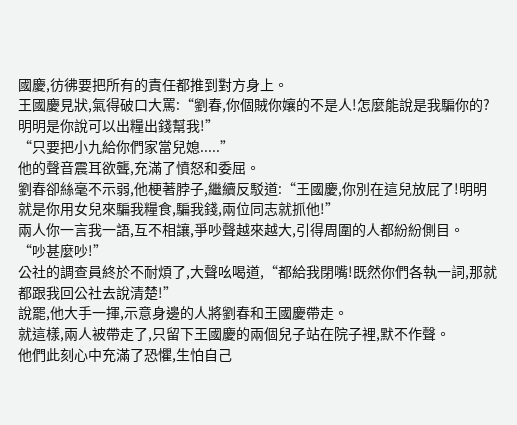國慶,彷彿要把所有的責任都推到對方身上。
王國慶見狀,氣得破口大罵:“劉春,你個賊你孃的不是人!怎麼能說是我騙你的?明明是你說可以出糧出錢幫我!”
“只要把小九給你們家當兒媳.....”
他的聲音震耳欲聾,充滿了憤怒和委屈。
劉春卻絲毫不示弱,他梗著脖子,繼續反駁道:“王國慶,你別在這兒放屁了!明明就是你用女兒來騙我糧食,騙我錢,兩位同志就抓他!”
兩人你一言我一語,互不相讓,爭吵聲越來越大,引得周圍的人都紛紛側目。
“吵甚麼吵!”
公社的調查員終於不耐煩了,大聲吆喝道,“都給我閉嘴!既然你們各執一詞,那就都跟我回公社去說清楚!”
說罷,他大手一揮,示意身邊的人將劉春和王國慶帶走。
就這樣,兩人被帶走了,只留下王國慶的兩個兒子站在院子裡,默不作聲。
他們此刻心中充滿了恐懼,生怕自己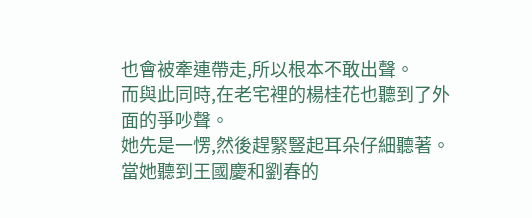也會被牽連帶走,所以根本不敢出聲。
而與此同時,在老宅裡的楊桂花也聽到了外面的爭吵聲。
她先是一愣,然後趕緊豎起耳朵仔細聽著。
當她聽到王國慶和劉春的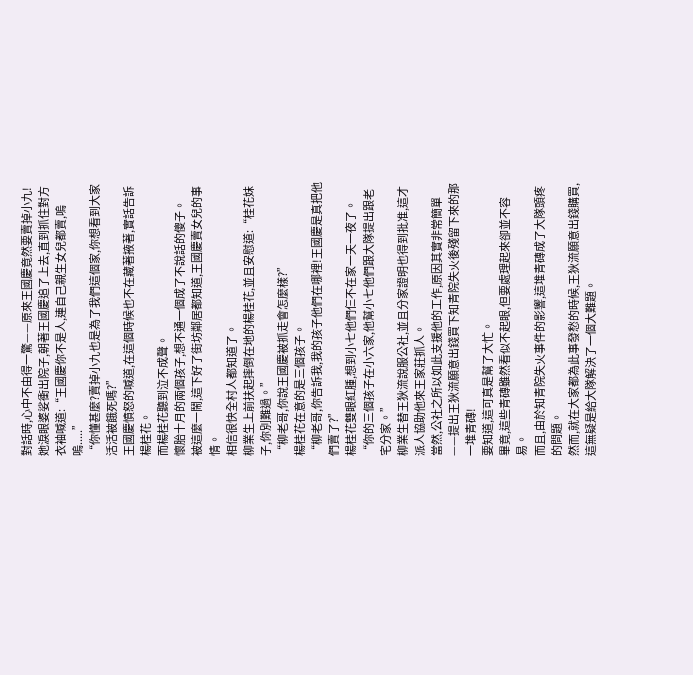對話時,心中不由得一驚——原來王國慶竟然要賣掉小九!
她淚眼婆娑衝出院子,朝著王國慶追了上去,直到抓住對方衣袖喊道:“王國慶你不是人,連自己親生女兒都賣,嗚嗚.....”
“你懂甚麼?賣掉小九也是為了我們這個家,你想看到大家活活被餓死嗎?”
王國慶憤怒的喊道,在這個時候也不在藏著掖著,實話告訴楊桂花。
而楊桂花聽到泣不成聲。
懷胎十月的兩個孩子,想不通一個成了不說話的傻子。
被這麼一鬧,這下好了街坊鄰居都知道,王國慶賣女兒的事情。
相信很快全村人都知道了。
柳業生上前扶起摔倒在地的楊桂花,並且安慰道:“桂花妹子,你別難過。”
“柳老哥,你說王國慶被抓走會怎麼樣?”
楊桂花在意的是三個孩子。
“柳老哥,你告訴我,我的孩子他們在哪裡!王國慶是真把他們賣了?”
楊桂花雙眼紅腫,想到小七他們仨不在家一天一夜了。
“你的三個孩子在小六家,他幫小七他們跟大隊提出跟老宅分家。”
柳業生替王狄流說服公社,並且分家證明也得到批准,這才派人協助他來王家莊抓人。
當然,公社之所以如此支援他的工作,原因其實非常簡單——提出王狄流願意出錢買下知青院失火後殘留下來的那一堆青磚!
要知道,這可真是幫了大忙。
畢竟,這些青磚雖然看似不起眼,但要處理起來卻並不容易。
而且,由於知青院失火事件的影響,這堆青磚成了大隊頭疼的問題。
然而,就在大家都為此事發愁的時候,王狄流願意出錢購買,這無疑是給大隊解決了一個大難題。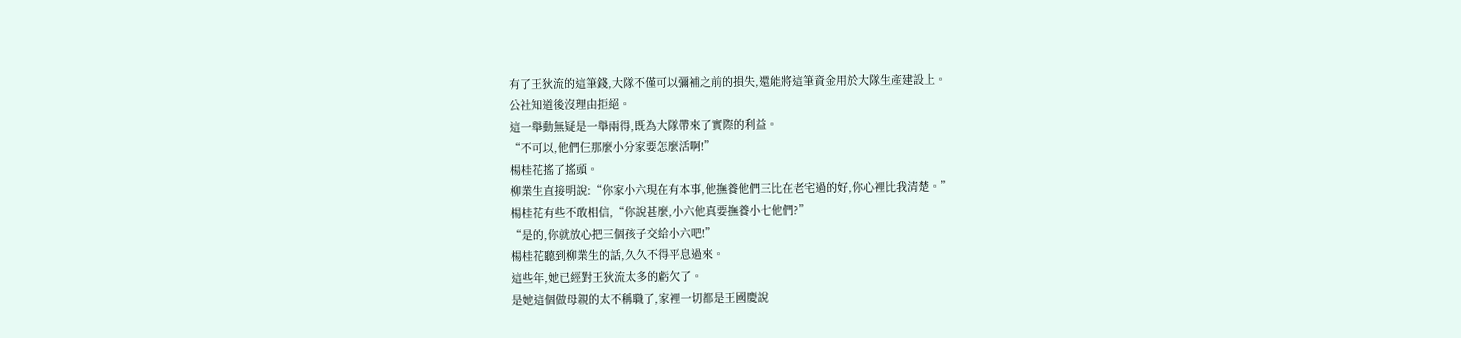有了王狄流的這筆錢,大隊不僅可以彌補之前的損失,還能將這筆資金用於大隊生產建設上。
公社知道後沒理由拒絕。
這一舉動無疑是一舉兩得,既為大隊帶來了實際的利益。
“不可以,他們仨那麼小分家要怎麼活啊!”
楊桂花搖了搖頭。
柳業生直接明說:“你家小六現在有本事,他撫養他們三比在老宅過的好,你心裡比我清楚。”
楊桂花有些不敢相信,“你說甚麼,小六他真要撫養小七他們?”
“是的,你就放心把三個孩子交給小六吧!”
楊桂花聽到柳業生的話,久久不得平息過來。
這些年,她已經對王狄流太多的虧欠了。
是她這個做母親的太不稱職了,家裡一切都是王國慶說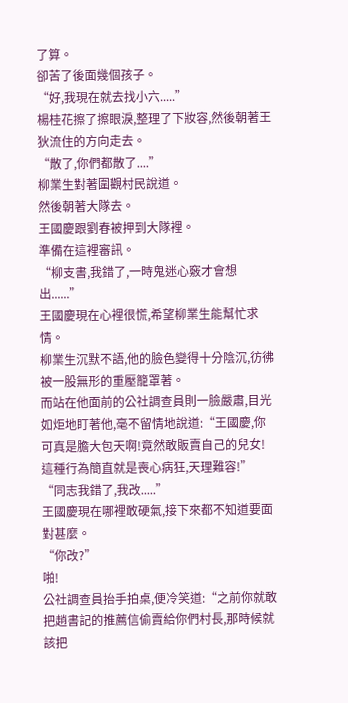了算。
卻苦了後面幾個孩子。
“好,我現在就去找小六.....”
楊桂花擦了擦眼淚,整理了下妝容,然後朝著王狄流住的方向走去。
“散了,你們都散了....”
柳業生對著圍觀村民說道。
然後朝著大隊去。
王國慶跟劉春被押到大隊裡。
準備在這裡審訊。
“柳支書,我錯了,一時鬼迷心竅才會想出......”
王國慶現在心裡很慌,希望柳業生能幫忙求情。
柳業生沉默不語,他的臉色變得十分陰沉,彷彿被一股無形的重壓籠罩著。
而站在他面前的公社調查員則一臉嚴肅,目光如炬地盯著他,毫不留情地說道:“王國慶,你可真是膽大包天啊!竟然敢販賣自己的兒女!這種行為簡直就是喪心病狂,天理難容!”
“同志我錯了,我改.....”
王國慶現在哪裡敢硬氣,接下來都不知道要面對甚麼。
“你改?”
啪!
公社調查員抬手拍桌,便冷笑道:“之前你就敢把趙書記的推薦信偷賣給你們村長,那時候就該把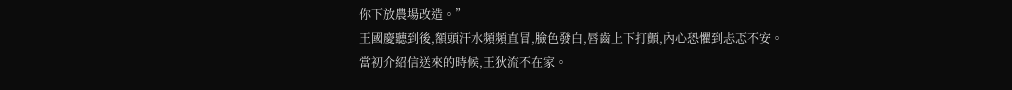你下放農場改造。”
王國慶聽到後,額頭汗水頻頻直冒,臉色發白,唇齒上下打顫,內心恐懼到忐忑不安。
當初介紹信送來的時候,王狄流不在家。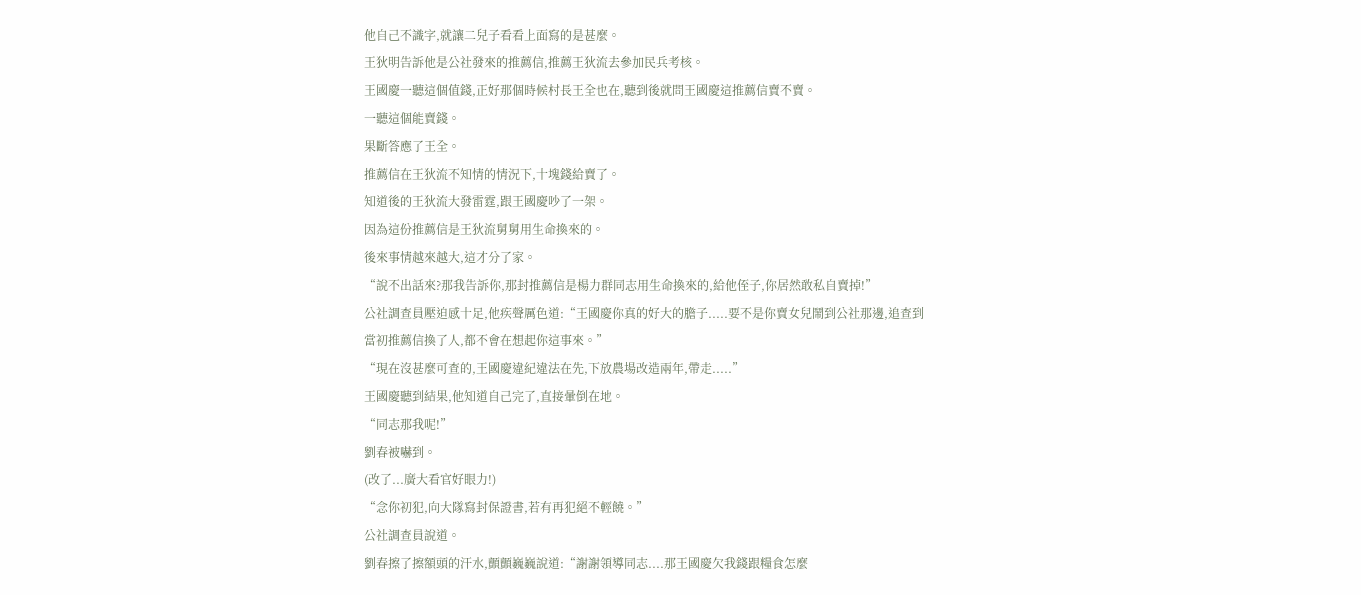他自己不識字,就讓二兒子看看上面寫的是甚麼。
王狄明告訴他是公社發來的推薦信,推薦王狄流去參加民兵考核。
王國慶一聽這個值錢,正好那個時候村長王全也在,聽到後就問王國慶這推薦信賣不賣。
一聽這個能賣錢。
果斷答應了王全。
推薦信在王狄流不知情的情況下,十塊錢給賣了。
知道後的王狄流大發雷霆,跟王國慶吵了一架。
因為這份推薦信是王狄流舅舅用生命換來的。
後來事情越來越大,這才分了家。
“說不出話來?那我告訴你,那封推薦信是楊力群同志用生命換來的,給他侄子,你居然敢私自賣掉!”
公社調查員壓迫感十足,他疾聲厲色道:“王國慶你真的好大的膽子.....要不是你賣女兒鬧到公社那邊,追查到當初推薦信換了人,都不會在想起你這事來。”
“現在沒甚麼可查的,王國慶違紀違法在先,下放農場改造兩年,帶走.....”
王國慶聽到結果,他知道自己完了,直接暈倒在地。
“同志那我呢!”
劉春被嚇到。
(改了...廣大看官好眼力!)
“念你初犯,向大隊寫封保證書,若有再犯絕不輕饒。”
公社調查員說道。
劉春擦了擦額頭的汗水,顫顫巍巍說道:“謝謝領導同志....那王國慶欠我錢跟糧食怎麼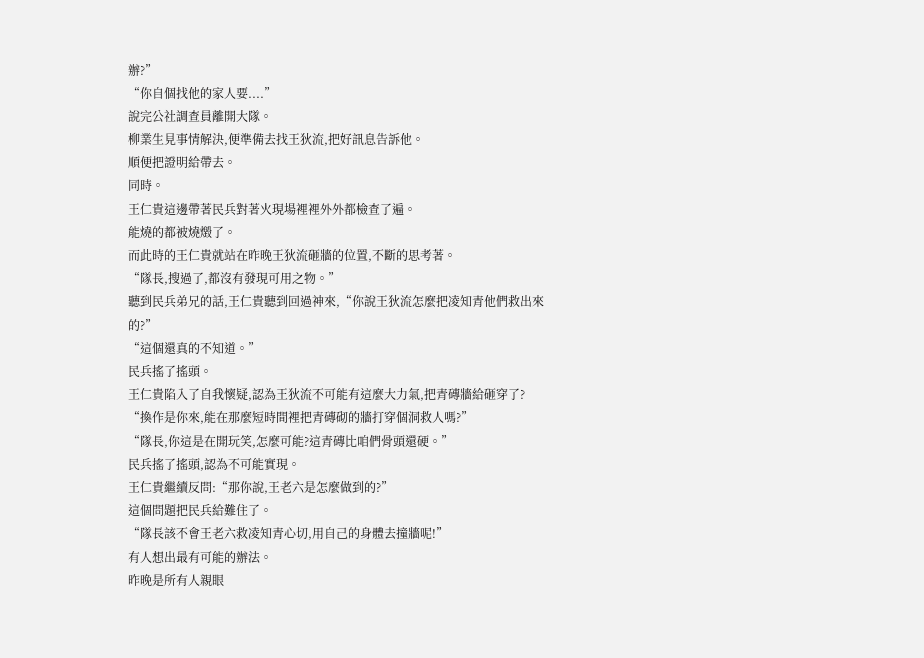辦?”
“你自個找他的家人要....”
說完公社調查員離開大隊。
柳業生見事情解決,便準備去找王狄流,把好訊息告訴他。
順便把證明給帶去。
同時。
王仁貴這邊帶著民兵對著火現場裡裡外外都檢查了遍。
能燒的都被燒燬了。
而此時的王仁貴就站在昨晚王狄流砸牆的位置,不斷的思考著。
“隊長,搜過了,都沒有發現可用之物。”
聽到民兵弟兄的話,王仁貴聽到回過神來,“你說王狄流怎麼把凌知青他們救出來的?”
“這個還真的不知道。”
民兵搖了搖頭。
王仁貴陷入了自我懷疑,認為王狄流不可能有這麼大力氣,把青磚牆給砸穿了?
“換作是你來,能在那麼短時間裡把青磚砌的牆打穿個洞救人嗎?”
“隊長,你這是在開玩笑,怎麼可能?這青磚比咱們骨頭還硬。”
民兵搖了搖頭,認為不可能實現。
王仁貴繼續反問:“那你說,王老六是怎麼做到的?”
這個問題把民兵給難住了。
“隊長該不會王老六救凌知青心切,用自己的身體去撞牆呢!”
有人想出最有可能的辦法。
昨晚是所有人親眼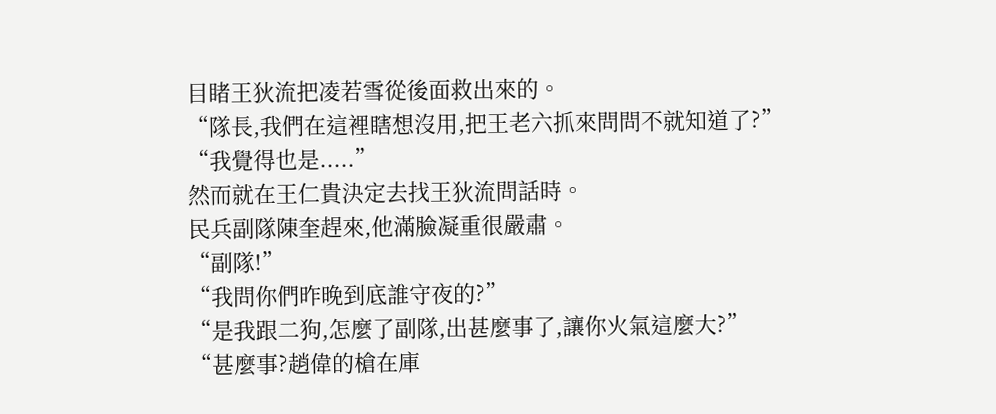目睹王狄流把凌若雪從後面救出來的。
“隊長,我們在這裡瞎想沒用,把王老六抓來問問不就知道了?”
“我覺得也是.....”
然而就在王仁貴決定去找王狄流問話時。
民兵副隊陳奎趕來,他滿臉凝重很嚴肅。
“副隊!”
“我問你們昨晚到底誰守夜的?”
“是我跟二狗,怎麼了副隊,出甚麼事了,讓你火氣這麼大?”
“甚麼事?趙偉的槍在庫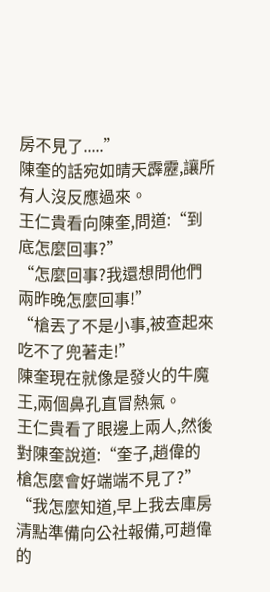房不見了.....”
陳奎的話宛如晴天霹靂,讓所有人沒反應過來。
王仁貴看向陳奎,問道:“到底怎麼回事?”
“怎麼回事?我還想問他們兩昨晚怎麼回事!”
“槍丟了不是小事,被查起來吃不了兜著走!”
陳奎現在就像是發火的牛魔王,兩個鼻孔直冒熱氣。
王仁貴看了眼邊上兩人,然後對陳奎說道:“奎子,趙偉的槍怎麼會好端端不見了?”
“我怎麼知道,早上我去庫房清點準備向公社報備,可趙偉的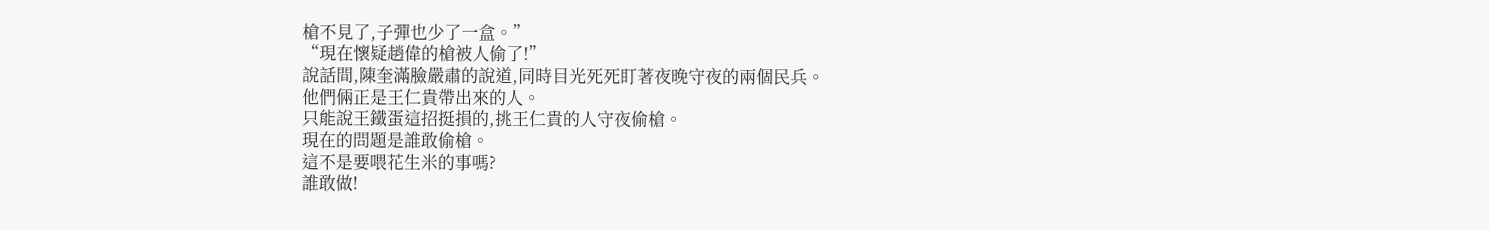槍不見了,子彈也少了一盒。”
“現在懷疑趙偉的槍被人偷了!”
說話間,陳奎滿臉嚴肅的說道,同時目光死死盯著夜晚守夜的兩個民兵。
他們倆正是王仁貴帶出來的人。
只能說王鐵蛋這招挺損的,挑王仁貴的人守夜偷槍。
現在的問題是誰敢偷槍。
這不是要喂花生米的事嗎?
誰敢做!